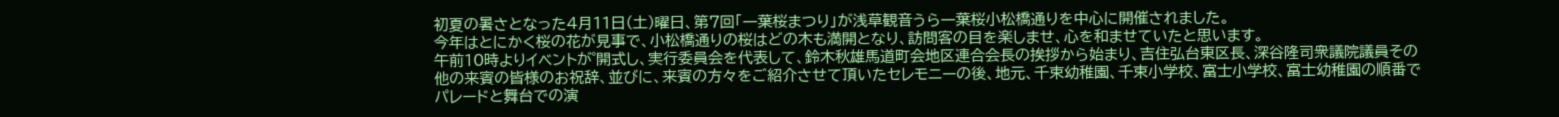初夏の暑さとなった4月11日(土)曜日、第7回「一葉桜まつり」が浅草観音うら一葉桜小松橋通りを中心に開催されました。
今年はとにかく桜の花が見事で、小松橋通りの桜はどの木も満開となり、訪問客の目を楽しませ、心を和ませていたと思います。
午前10時よりイベントが゜開式し、実行委員会を代表して、鈴木秋雄馬道町会地区連合会長の挨拶から始まり、吉住弘台東区長、深谷隆司衆議院議員その他の来賓の皆様のお祝辞、並びに、来賓の方々をご紹介させて頂いたセレモニーの後、地元、千束幼稚園、千束小学校、富士小学校、富士幼稚園の順番でパレードと舞台での演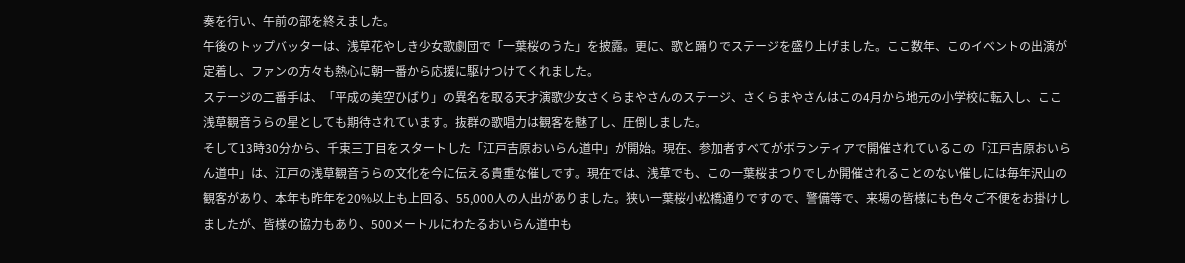奏を行い、午前の部を終えました。
午後のトップバッターは、浅草花やしき少女歌劇団で「一葉桜のうた」を披露。更に、歌と踊りでステージを盛り上げました。ここ数年、このイベントの出演が定着し、ファンの方々も熱心に朝一番から応援に駆けつけてくれました。
ステージの二番手は、「平成の美空ひばり」の異名を取る天才演歌少女さくらまやさんのステージ、さくらまやさんはこの4月から地元の小学校に転入し、ここ浅草観音うらの星としても期待されています。抜群の歌唱力は観客を魅了し、圧倒しました。
そして13時30分から、千束三丁目をスタートした「江戸吉原おいらん道中」が開始。現在、参加者すべてがボランティアで開催されているこの「江戸吉原おいらん道中」は、江戸の浅草観音うらの文化を今に伝える貴重な催しです。現在では、浅草でも、この一葉桜まつりでしか開催されることのない催しには毎年沢山の観客があり、本年も昨年を20%以上も上回る、55,000人の人出がありました。狭い一葉桜小松橋通りですので、警備等で、来場の皆様にも色々ご不便をお掛けしましたが、皆様の協力もあり、500メートルにわたるおいらん道中も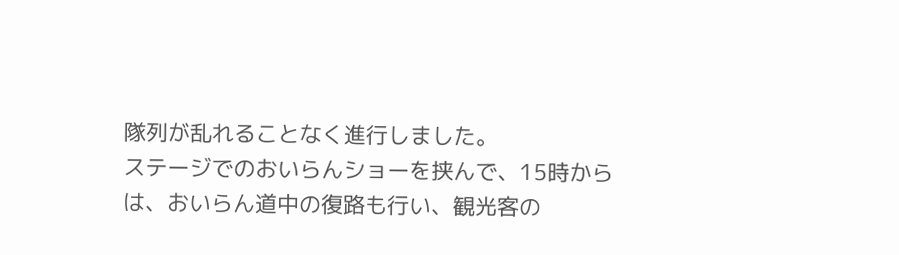隊列が乱れることなく進行しました。
ステージでのおいらんショーを挟んで、15時からは、おいらん道中の復路も行い、観光客の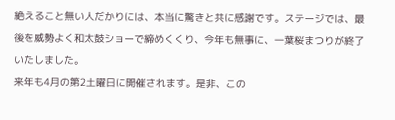絶えること無い人だかりには、本当に驚きと共に感謝です。ステージでは、最後を威勢よく和太鼓ショーで締めくくり、今年も無事に、一葉桜まつりが終了いたしました。
来年も4月の第2土曜日に開催されます。是非、この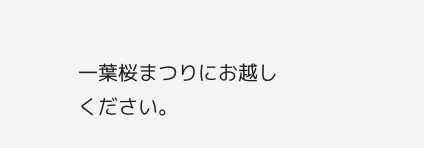一葉桜まつりにお越しください。